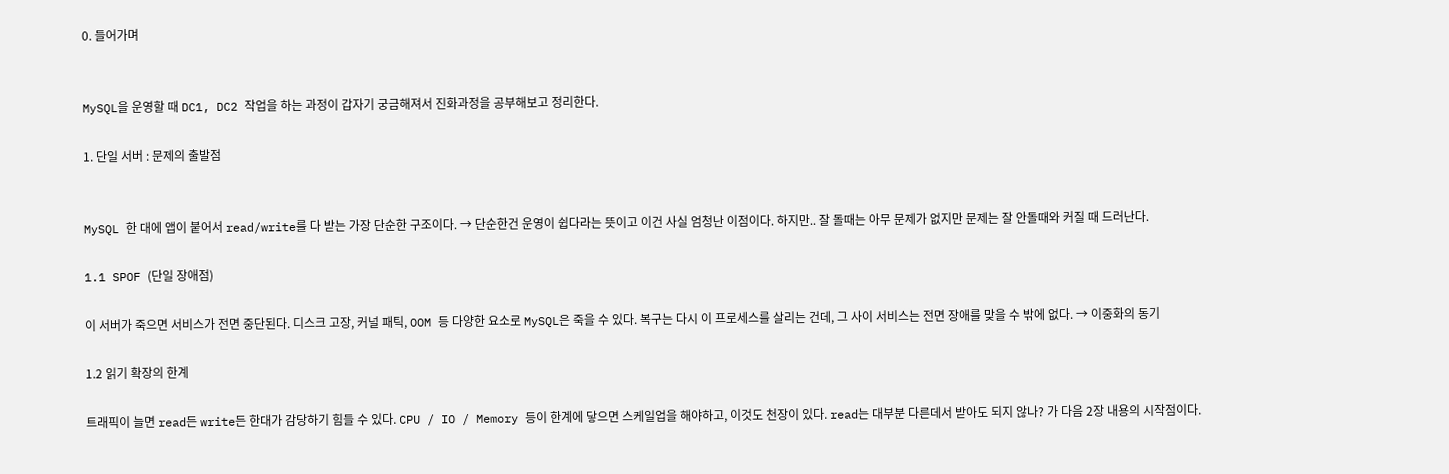0. 들어가며


MySQL을 운영할 때 DC1, DC2 작업을 하는 과정이 갑자기 궁금해져서 진화과정을 공부해보고 정리한다.

1. 단일 서버 : 문제의 출발점


MySQL 한 대에 앱이 붙어서 read/write를 다 받는 가장 단순한 구조이다. → 단순한건 운영이 쉽다라는 뜻이고 이건 사실 엄청난 이점이다. 하지만.. 잘 돌때는 아무 문제가 없지만 문제는 잘 안돌때와 커질 때 드러난다.

1.1 SPOF (단일 장애점)

이 서버가 죽으면 서비스가 전면 중단된다. 디스크 고장, 커널 패틱, OOM 등 다양한 요소로 MySQL은 죽을 수 있다. 복구는 다시 이 프로세스를 살리는 건데, 그 사이 서비스는 전면 장애를 맞을 수 밖에 없다. → 이중화의 동기

1.2 읽기 확장의 한계

트래픽이 늘면 read든 write든 한대가 감당하기 힘들 수 있다. CPU / IO / Memory 등이 한계에 닿으면 스케일업을 해야하고, 이것도 천장이 있다. read는 대부분 다른데서 받아도 되지 않나? 가 다음 2장 내용의 시작점이다.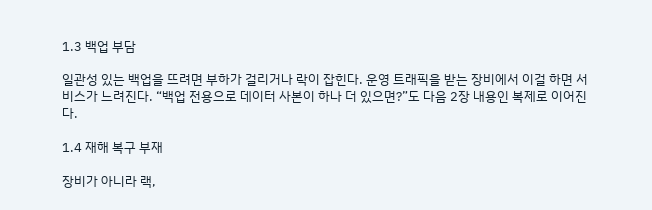1.3 백업 부담

일관성 있는 백업을 뜨려면 부하가 걸리거나 락이 잡힌다. 운영 트래픽을 받는 장비에서 이걸 하면 서비스가 느려진다. “백업 전용으로 데이터 사본이 하나 더 있으면?”도 다음 2장 내용인 복제로 이어진다.

1.4 재해 복구 부재

장비가 아니라 랙,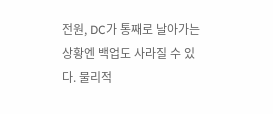전원, DC가 통째로 날아가는 상황엔 백업도 사라질 수 있다. 물리적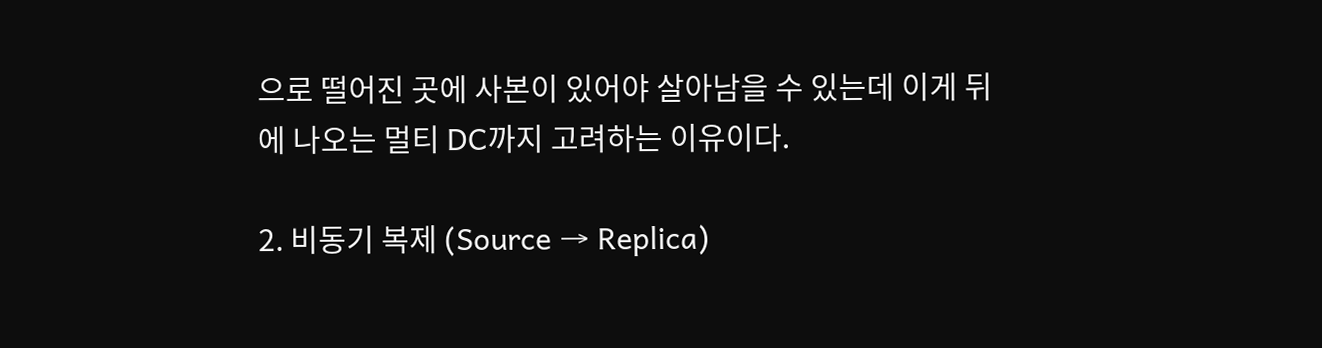으로 떨어진 곳에 사본이 있어야 살아남을 수 있는데 이게 뒤에 나오는 멀티 DC까지 고려하는 이유이다.

2. 비동기 복제 (Source → Replica)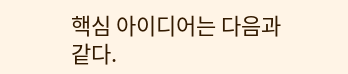핵심 아이디어는 다음과 같다.